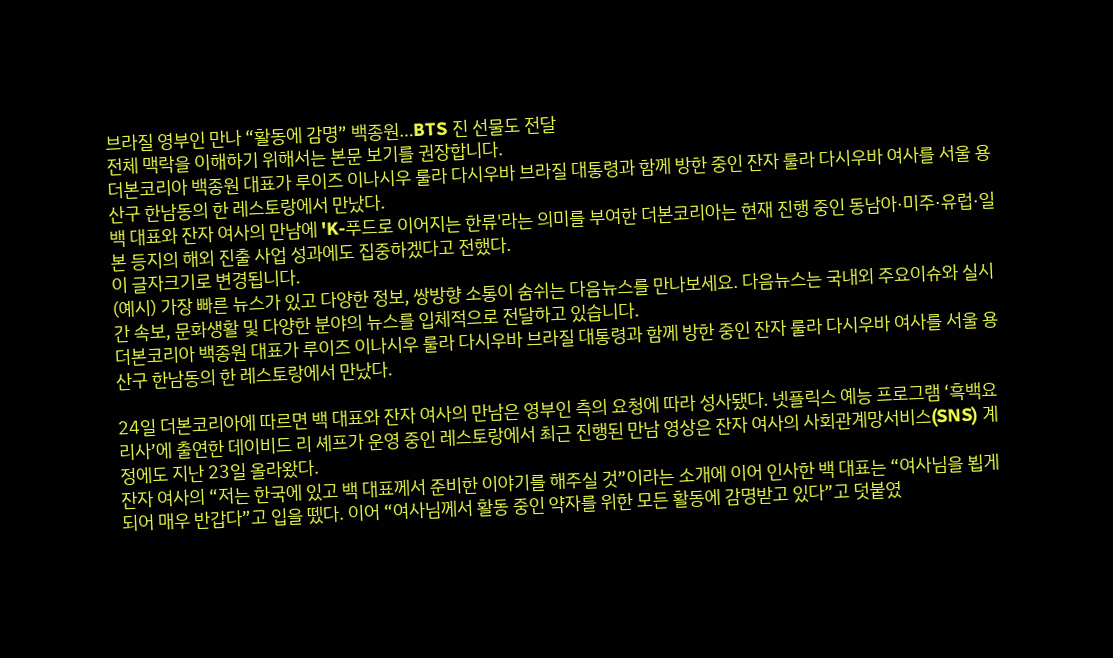브라질 영부인 만나 “활동에 감명” 백종원…BTS 진 선물도 전달
전체 맥락을 이해하기 위해서는 본문 보기를 권장합니다.
더본코리아 백종원 대표가 루이즈 이나시우 룰라 다시우바 브라질 대통령과 함께 방한 중인 잔자 룰라 다시우바 여사를 서울 용산구 한남동의 한 레스토랑에서 만났다.
백 대표와 잔자 여사의 만남에 'K-푸드로 이어지는 한류'라는 의미를 부여한 더본코리아는 현재 진행 중인 동남아·미주·유럽·일본 등지의 해외 진출 사업 성과에도 집중하겠다고 전했다.
이 글자크기로 변경됩니다.
(예시) 가장 빠른 뉴스가 있고 다양한 정보, 쌍방향 소통이 숨쉬는 다음뉴스를 만나보세요. 다음뉴스는 국내외 주요이슈와 실시간 속보, 문화생활 및 다양한 분야의 뉴스를 입체적으로 전달하고 있습니다.
더본코리아 백종원 대표가 루이즈 이나시우 룰라 다시우바 브라질 대통령과 함께 방한 중인 잔자 룰라 다시우바 여사를 서울 용산구 한남동의 한 레스토랑에서 만났다.

24일 더본코리아에 따르면 백 대표와 잔자 여사의 만남은 영부인 측의 요청에 따라 성사됐다. 넷플릭스 예능 프로그램 ‘흑백요리사’에 출연한 데이비드 리 셰프가 운영 중인 레스토랑에서 최근 진행된 만남 영상은 잔자 여사의 사회관계망서비스(SNS) 계정에도 지난 23일 올라왔다.
잔자 여사의 “저는 한국에 있고 백 대표께서 준비한 이야기를 해주실 것”이라는 소개에 이어 인사한 백 대표는 “여사님을 뵙게 되어 매우 반갑다”고 입을 뗐다. 이어 “여사님께서 활동 중인 약자를 위한 모든 활동에 감명받고 있다”고 덧붙였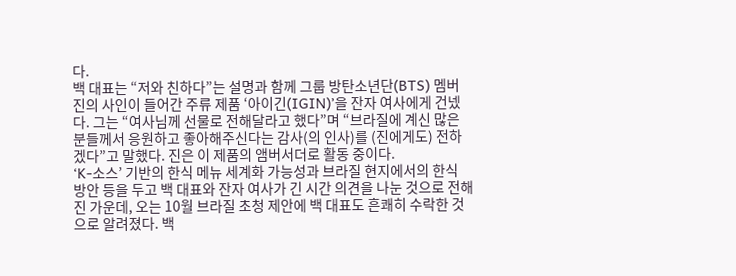다.
백 대표는 “저와 친하다”는 설명과 함께 그룹 방탄소년단(BTS) 멤버 진의 사인이 들어간 주류 제품 ‘아이긴(IGIN)’을 잔자 여사에게 건넸다. 그는 “여사님께 선물로 전해달라고 했다”며 “브라질에 계신 많은 분들께서 응원하고 좋아해주신다는 감사(의 인사)를 (진에게도) 전하겠다”고 말했다. 진은 이 제품의 앰버서더로 활동 중이다.
‘K-소스’ 기반의 한식 메뉴 세계화 가능성과 브라질 현지에서의 한식 방안 등을 두고 백 대표와 잔자 여사가 긴 시간 의견을 나눈 것으로 전해진 가운데, 오는 10월 브라질 초청 제안에 백 대표도 흔쾌히 수락한 것으로 알려졌다. 백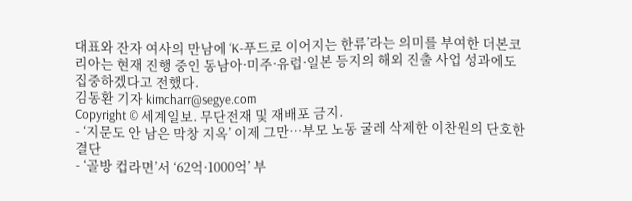대표와 잔자 여사의 만남에 ‘K-푸드로 이어지는 한류’라는 의미를 부여한 더본코리아는 현재 진행 중인 동남아·미주·유럽·일본 등지의 해외 진출 사업 성과에도 집중하겠다고 전했다.
김동환 기자 kimcharr@segye.com
Copyright © 세계일보. 무단전재 및 재배포 금지.
- ‘지문도 안 남은 막창 지옥’ 이제 그만…부모 노동 굴레 삭제한 이찬원의 단호한 결단
- ‘골방 컵라면’서 ‘62억·1000억’ 부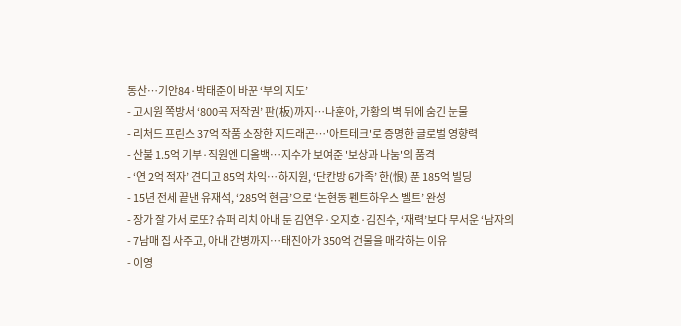동산…기안84·박태준이 바꾼 ‘부의 지도’
- 고시원 쪽방서 ‘800곡 저작권’ 판(板)까지…나훈아, 가황의 벽 뒤에 숨긴 눈물
- 리처드 프린스 37억 작품 소장한 지드래곤…'아트테크'로 증명한 글로벌 영향력
- 산불 1.5억 기부·직원엔 디올백…지수가 보여준 '보상과 나눔'의 품격
- ‘연 2억 적자’ 견디고 85억 차익…하지원, ‘단칸방 6가족’ 한(恨) 푼 185억 빌딩
- 15년 전세 끝낸 유재석, ‘285억 현금’으로 ‘논현동 펜트하우스 벨트’ 완성
- 장가 잘 가서 로또? 슈퍼 리치 아내 둔 김연우·오지호·김진수, ‘재력’보다 무서운 ‘남자의
- 7남매 집 사주고, 아내 간병까지…태진아가 350억 건물을 매각하는 이유
- 이영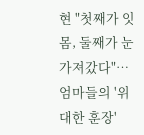현 "첫째가 잇몸, 둘째가 눈 가져갔다"…엄마들의 '위대한 훈장'